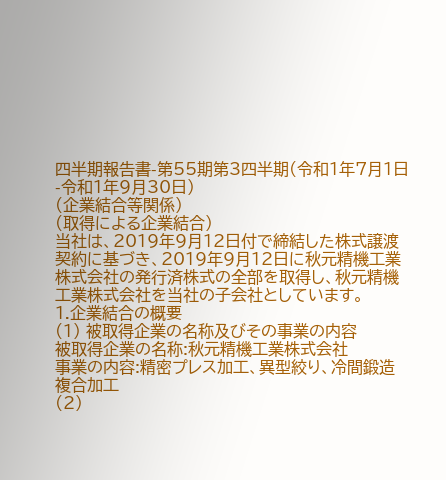四半期報告書-第55期第3四半期(令和1年7月1日-令和1年9月30日)
(企業結合等関係)
(取得による企業結合)
当社は、2019年9月12日付で締結した株式譲渡契約に基づき、2019年9月12日に秋元精機工業株式会社の発行済株式の全部を取得し、秋元精機工業株式会社を当社の子会社としています。
1.企業結合の概要
(1) 被取得企業の名称及びその事業の内容
被取得企業の名称:秋元精機工業株式会社
事業の内容:精密プレス加工、異型絞り、冷間鍛造複合加工
(2)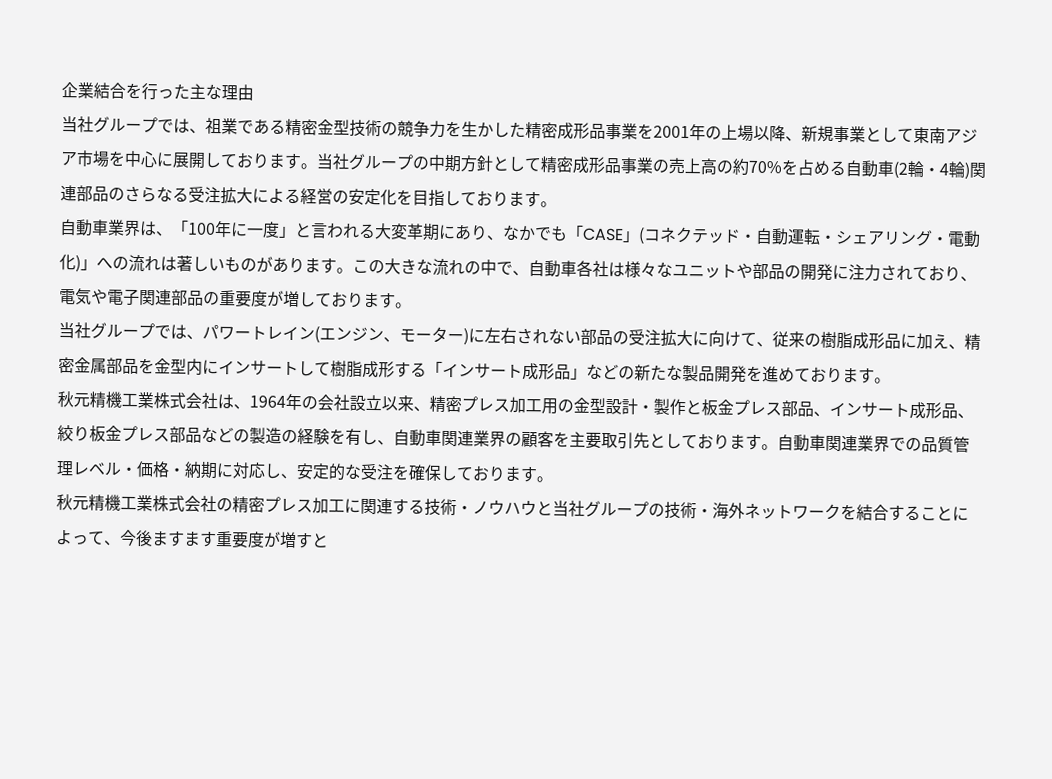企業結合を行った主な理由
当社グループでは、祖業である精密金型技術の競争力を生かした精密成形品事業を2001年の上場以降、新規事業として東南アジア市場を中心に展開しております。当社グループの中期方針として精密成形品事業の売上高の約70%を占める自動車(2輪・4輪)関連部品のさらなる受注拡大による経営の安定化を目指しております。
自動車業界は、「100年に一度」と言われる大変革期にあり、なかでも「CASE」(コネクテッド・自動運転・シェアリング・電動化)」への流れは著しいものがあります。この大きな流れの中で、自動車各社は様々なユニットや部品の開発に注力されており、電気や電子関連部品の重要度が増しております。
当社グループでは、パワートレイン(エンジン、モーター)に左右されない部品の受注拡大に向けて、従来の樹脂成形品に加え、精密金属部品を金型内にインサートして樹脂成形する「インサート成形品」などの新たな製品開発を進めております。
秋元精機工業株式会社は、1964年の会社設立以来、精密プレス加工用の金型設計・製作と板金プレス部品、インサート成形品、絞り板金プレス部品などの製造の経験を有し、自動車関連業界の顧客を主要取引先としております。自動車関連業界での品質管理レベル・価格・納期に対応し、安定的な受注を確保しております。
秋元精機工業株式会社の精密プレス加工に関連する技術・ノウハウと当社グループの技術・海外ネットワークを結合することによって、今後ますます重要度が増すと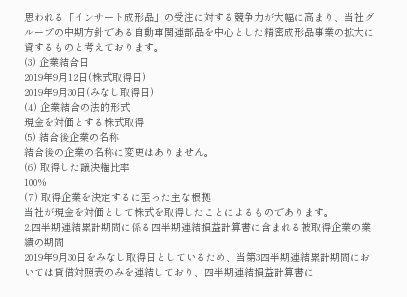思われる「インサート成形品」の受注に対する競争力が大幅に高まり、当社グループの中期方針である自動車関連部品を中心とした精密成形品事業の拡大に資するものと考えております。
(3) 企業結合日
2019年9月12日(株式取得日)
2019年9月30日(みなし取得日)
(4) 企業結合の法的形式
現金を対価とする株式取得
(5) 結合後企業の名称
結合後の企業の名称に変更はありません。
(6) 取得した議決権比率
100%
(7) 取得企業を決定するに至った主な根拠
当社が現金を対価として株式を取得したことによるものであります。
2.四半期連結累計期間に係る四半期連結損益計算書に含まれる被取得企業の業績の期間
2019年9月30日をみなし取得日としているため、当第3四半期連結累計期間においては貸借対照表のみを連結しており、四半期連結損益計算書に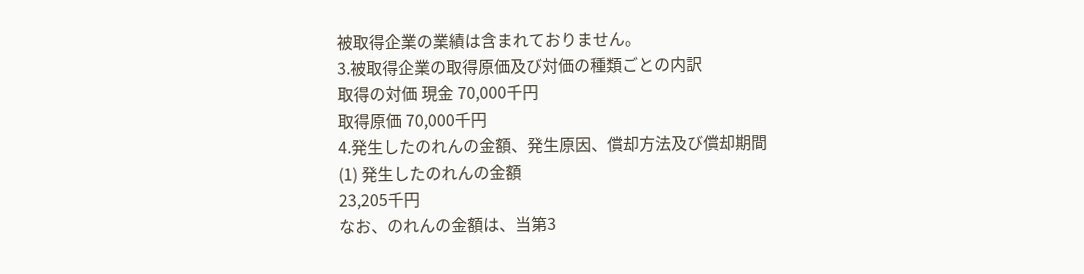被取得企業の業績は含まれておりません。
3.被取得企業の取得原価及び対価の種類ごとの内訳
取得の対価 現金 70,000千円
取得原価 70,000千円
4.発生したのれんの金額、発生原因、償却方法及び償却期間
(1) 発生したのれんの金額
23,205千円
なお、のれんの金額は、当第3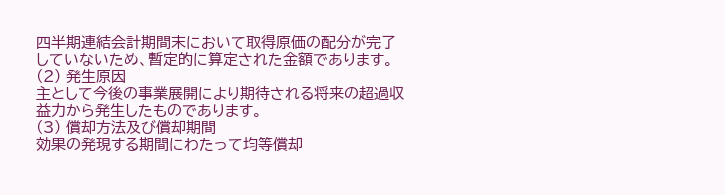四半期連結会計期間末において取得原価の配分が完了していないため、暫定的に算定された金額であります。
(2) 発生原因
主として今後の事業展開により期待される将来の超過収益力から発生したものであります。
(3) 償却方法及び償却期間
効果の発現する期間にわたって均等償却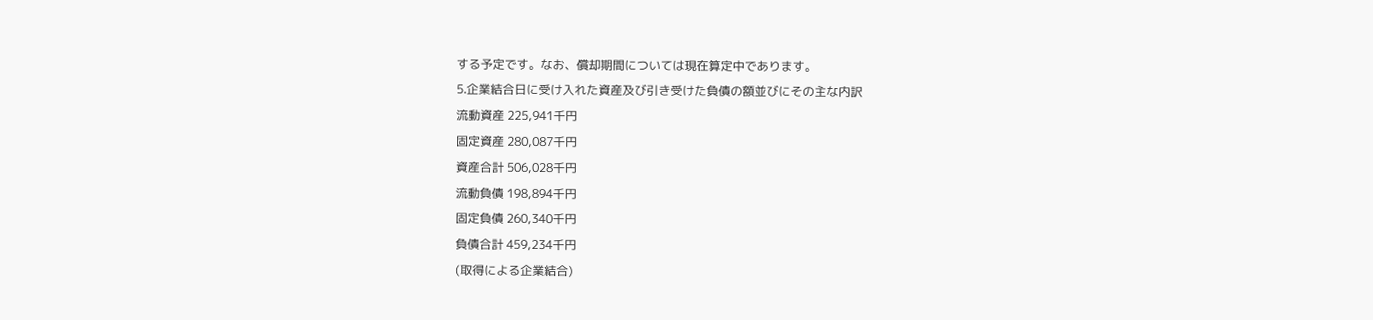する予定です。なお、償却期間については現在算定中であります。
5.企業結合日に受け入れた資産及び引き受けた負債の額並びにその主な内訳
流動資産 225,941千円
固定資産 280,087千円
資産合計 506,028千円
流動負債 198,894千円
固定負債 260,340千円
負債合計 459,234千円
(取得による企業結合)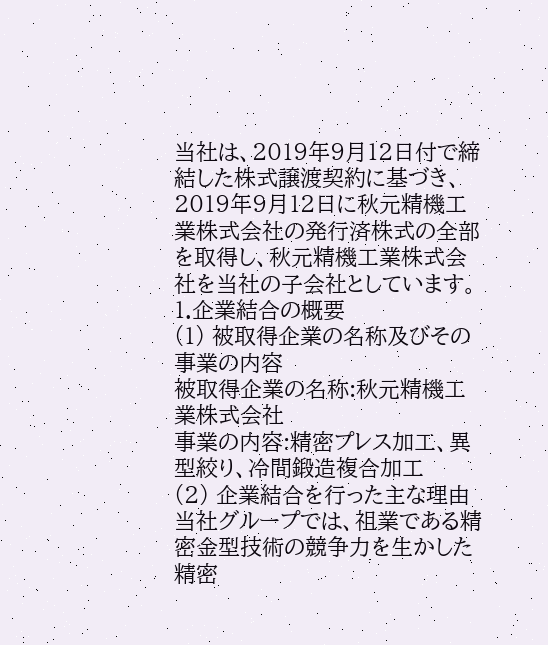当社は、2019年9月12日付で締結した株式譲渡契約に基づき、2019年9月12日に秋元精機工業株式会社の発行済株式の全部を取得し、秋元精機工業株式会社を当社の子会社としています。
1.企業結合の概要
(1) 被取得企業の名称及びその事業の内容
被取得企業の名称:秋元精機工業株式会社
事業の内容:精密プレス加工、異型絞り、冷間鍛造複合加工
(2) 企業結合を行った主な理由
当社グループでは、祖業である精密金型技術の競争力を生かした精密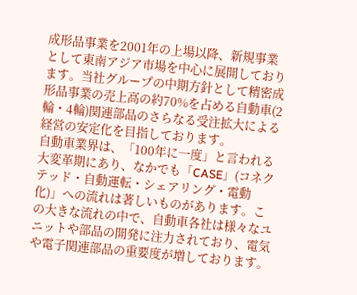成形品事業を2001年の上場以降、新規事業として東南アジア市場を中心に展開しております。当社グループの中期方針として精密成形品事業の売上高の約70%を占める自動車(2輪・4輪)関連部品のさらなる受注拡大による経営の安定化を目指しております。
自動車業界は、「100年に一度」と言われる大変革期にあり、なかでも「CASE」(コネクテッド・自動運転・シェアリング・電動化)」への流れは著しいものがあります。この大きな流れの中で、自動車各社は様々なユニットや部品の開発に注力されており、電気や電子関連部品の重要度が増しております。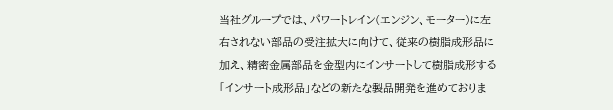当社グループでは、パワートレイン(エンジン、モーター)に左右されない部品の受注拡大に向けて、従来の樹脂成形品に加え、精密金属部品を金型内にインサートして樹脂成形する「インサート成形品」などの新たな製品開発を進めておりま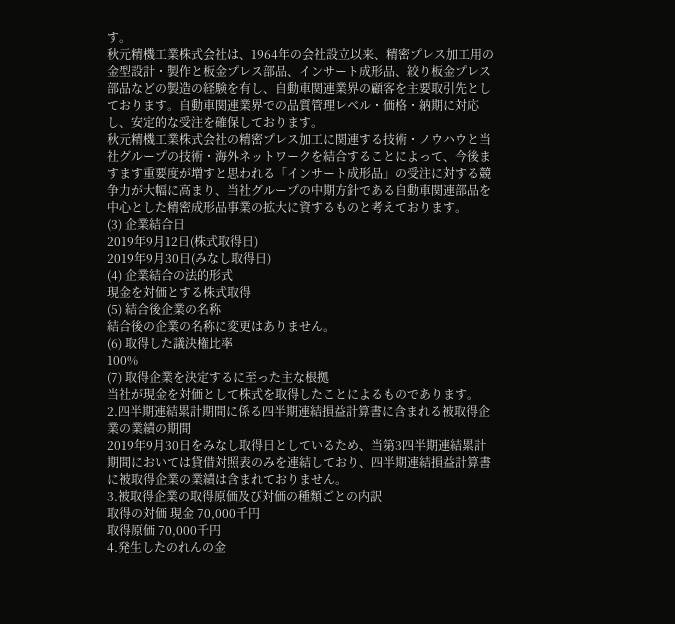す。
秋元精機工業株式会社は、1964年の会社設立以来、精密プレス加工用の金型設計・製作と板金プレス部品、インサート成形品、絞り板金プレス部品などの製造の経験を有し、自動車関連業界の顧客を主要取引先としております。自動車関連業界での品質管理レベル・価格・納期に対応し、安定的な受注を確保しております。
秋元精機工業株式会社の精密プレス加工に関連する技術・ノウハウと当社グループの技術・海外ネットワークを結合することによって、今後ますます重要度が増すと思われる「インサート成形品」の受注に対する競争力が大幅に高まり、当社グループの中期方針である自動車関連部品を中心とした精密成形品事業の拡大に資するものと考えております。
(3) 企業結合日
2019年9月12日(株式取得日)
2019年9月30日(みなし取得日)
(4) 企業結合の法的形式
現金を対価とする株式取得
(5) 結合後企業の名称
結合後の企業の名称に変更はありません。
(6) 取得した議決権比率
100%
(7) 取得企業を決定するに至った主な根拠
当社が現金を対価として株式を取得したことによるものであります。
2.四半期連結累計期間に係る四半期連結損益計算書に含まれる被取得企業の業績の期間
2019年9月30日をみなし取得日としているため、当第3四半期連結累計期間においては貸借対照表のみを連結しており、四半期連結損益計算書に被取得企業の業績は含まれておりません。
3.被取得企業の取得原価及び対価の種類ごとの内訳
取得の対価 現金 70,000千円
取得原価 70,000千円
4.発生したのれんの金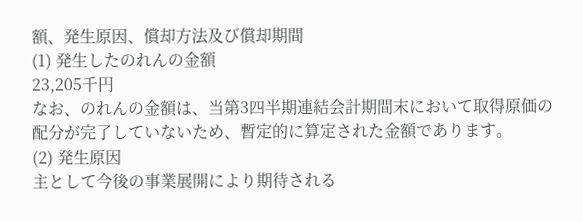額、発生原因、償却方法及び償却期間
(1) 発生したのれんの金額
23,205千円
なお、のれんの金額は、当第3四半期連結会計期間末において取得原価の配分が完了していないため、暫定的に算定された金額であります。
(2) 発生原因
主として今後の事業展開により期待される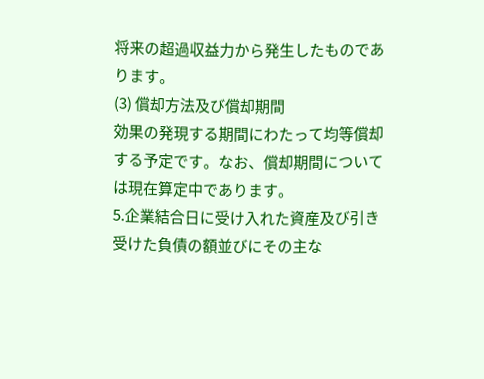将来の超過収益力から発生したものであります。
(3) 償却方法及び償却期間
効果の発現する期間にわたって均等償却する予定です。なお、償却期間については現在算定中であります。
5.企業結合日に受け入れた資産及び引き受けた負債の額並びにその主な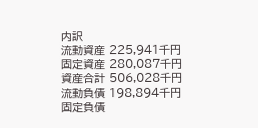内訳
流動資産 225,941千円
固定資産 280,087千円
資産合計 506,028千円
流動負債 198,894千円
固定負債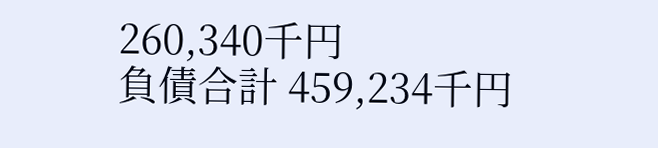260,340千円
負債合計 459,234千円